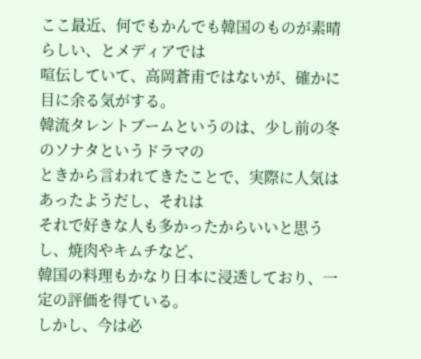ここ最近、何でもかんでも韓国のものが素晴らしい、とメディアでは
喧伝していて、高岡蒼甫ではないが、確かに目に余る気がする。
韓流タレントブームというのは、少し前の冬のソナタというドラマの
ときから言われてきたことで、実際に人気はあったようだし、それは
それで好きな人も多かったからいいと思うし、焼肉やキムチなど、
韓国の料理もかなり日本に浸透しており、一定の評価を得ている。
しかし、今は必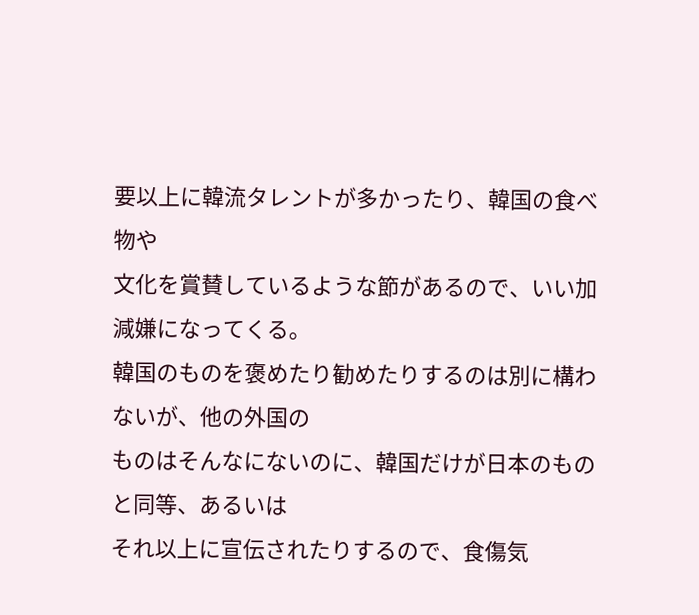要以上に韓流タレントが多かったり、韓国の食べ物や
文化を賞賛しているような節があるので、いい加減嫌になってくる。
韓国のものを褒めたり勧めたりするのは別に構わないが、他の外国の
ものはそんなにないのに、韓国だけが日本のものと同等、あるいは
それ以上に宣伝されたりするので、食傷気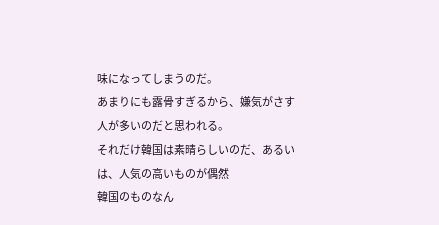味になってしまうのだ。
あまりにも露骨すぎるから、嫌気がさす人が多いのだと思われる。
それだけ韓国は素晴らしいのだ、あるいは、人気の高いものが偶然
韓国のものなん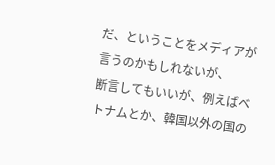だ、ということをメディアが言うのかもしれないが、
断言してもいいが、例えばベトナムとか、韓国以外の国の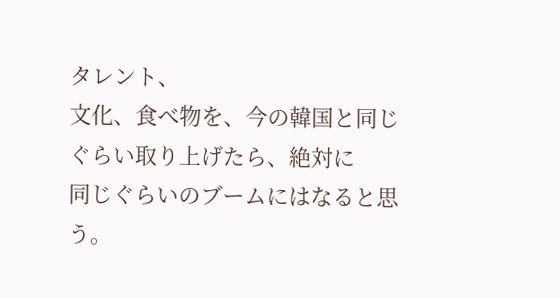タレント、
文化、食べ物を、今の韓国と同じぐらい取り上げたら、絶対に
同じぐらいのブームにはなると思う。